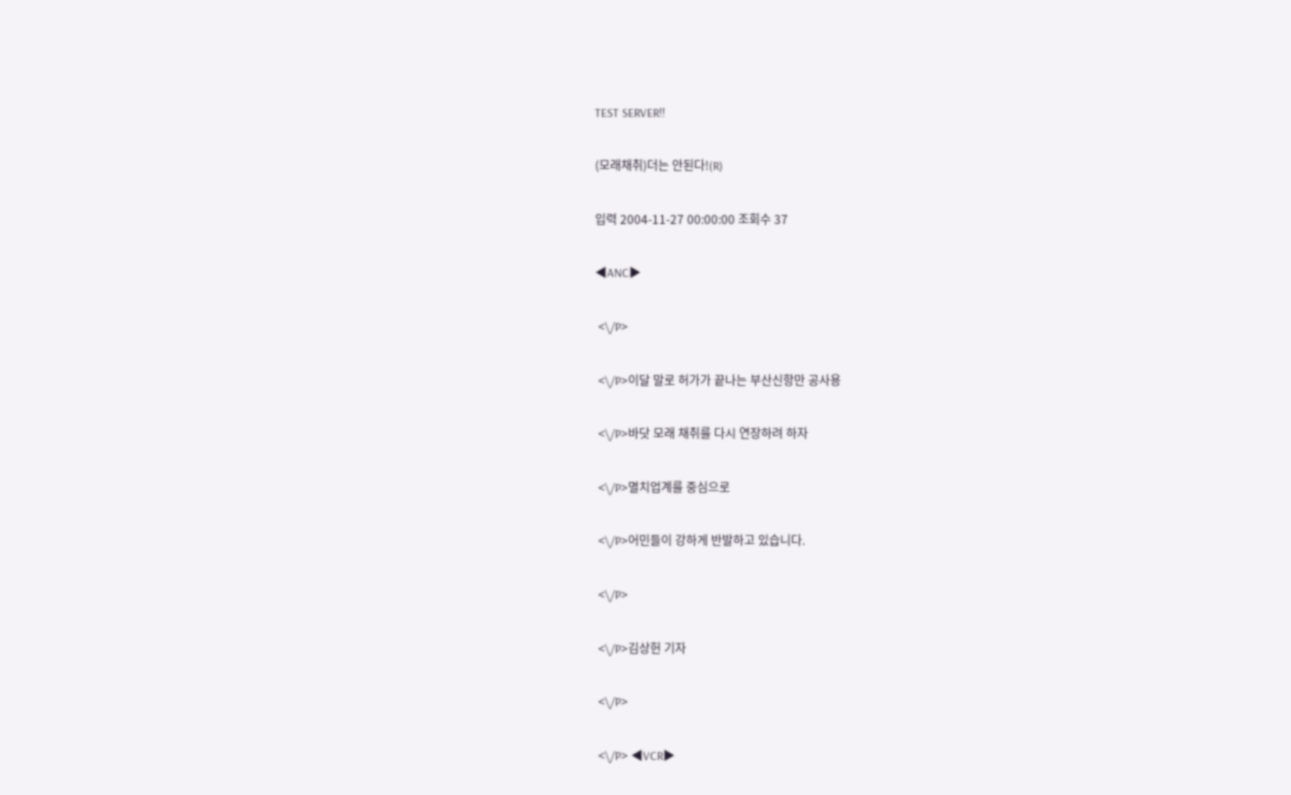TEST SERVER!!

(모래채취)더는 안된다!(R)

입력 2004-11-27 00:00:00 조회수 37

◀ANC▶

 <\/P>

 <\/P>이달 말로 허가가 끝나는 부산신항만 공사용

 <\/P>바닷 모래 채취를 다시 연장하려 하자

 <\/P>멸치업계를 중심으로

 <\/P>어민들이 강하게 반발하고 있습니다.

 <\/P>

 <\/P>김상헌 기자

 <\/P>

 <\/P> ◀VCR▶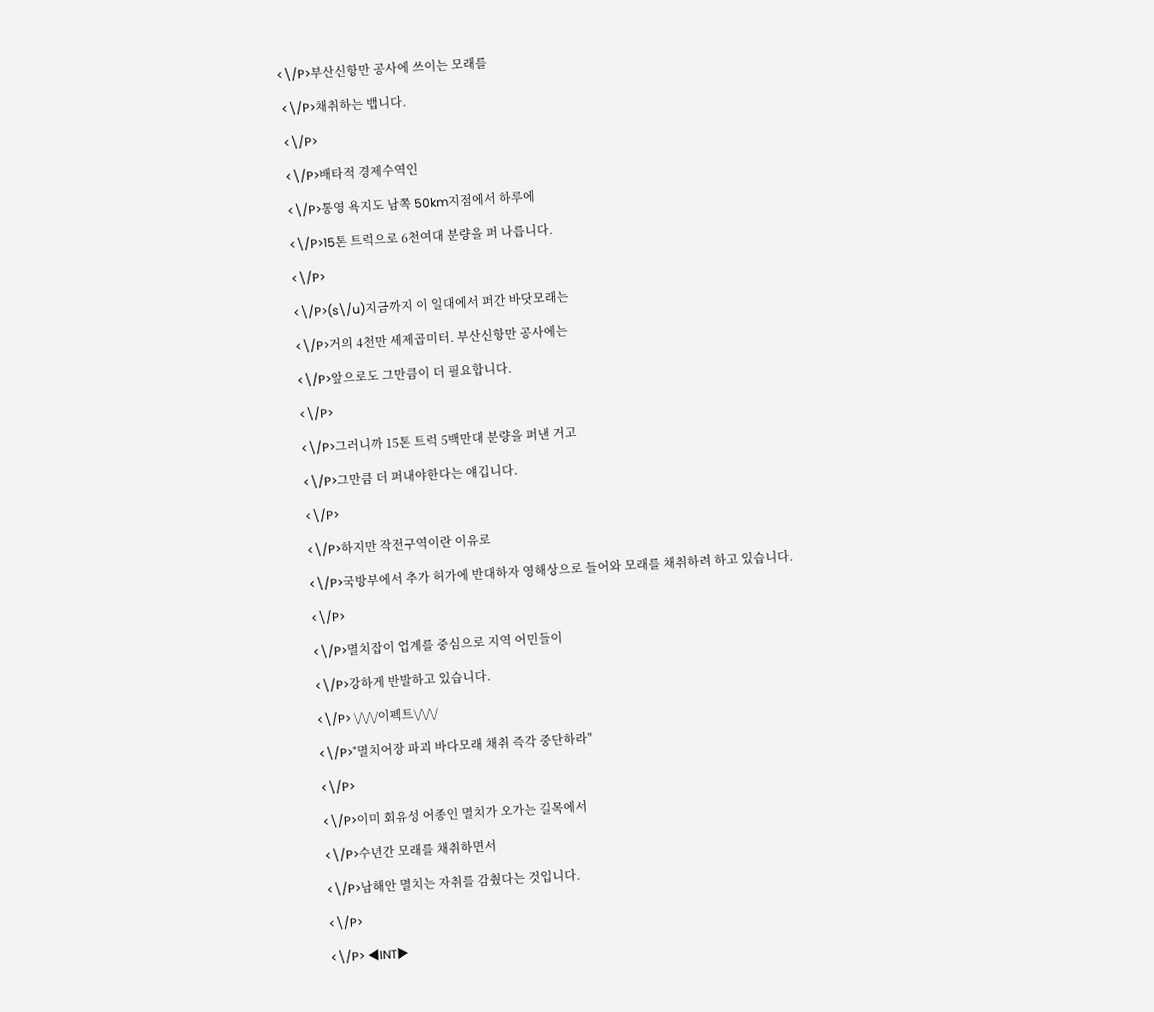<\/P>부산신항만 공사에 쓰이는 모래를

 <\/P>채취하는 뱁니다.

 <\/P>

 <\/P>배타적 경제수역인

 <\/P>통영 욕지도 남쪽 50km지점에서 하루에

 <\/P>15톤 트럭으로 6천여대 분량을 퍼 나릅니다.

 <\/P>

 <\/P>(s\/u)지금까지 이 일대에서 퍼간 바닷모래는

 <\/P>거의 4천만 세제곱미터. 부산신항만 공사에는

 <\/P>앞으로도 그만큼이 더 필요합니다.

 <\/P>

 <\/P>그러니까 15톤 트럭 5백만대 분량을 퍼낸 거고

 <\/P>그만큼 더 퍼내야한다는 얘깁니다.

 <\/P>

 <\/P>하지만 작전구역이란 이유로

 <\/P>국방부에서 추가 허가에 반대하자 영해상으로 들어와 모래를 채취하려 하고 있습니다.

 <\/P>

 <\/P>멸치잡이 업계를 중심으로 지역 어민들이

 <\/P>강하게 반발하고 있습니다.

 <\/P> \/\/\/이펙트\/\/\/

 <\/P>"멸치어장 파괴 바다모래 채취 즉각 중단하라"

 <\/P>

 <\/P>이미 회유성 어종인 멸치가 오가는 길목에서

 <\/P>수년간 모래를 채취하면서

 <\/P>남해안 멸치는 자취를 감췄다는 것입니다.

 <\/P>

 <\/P> ◀INT▶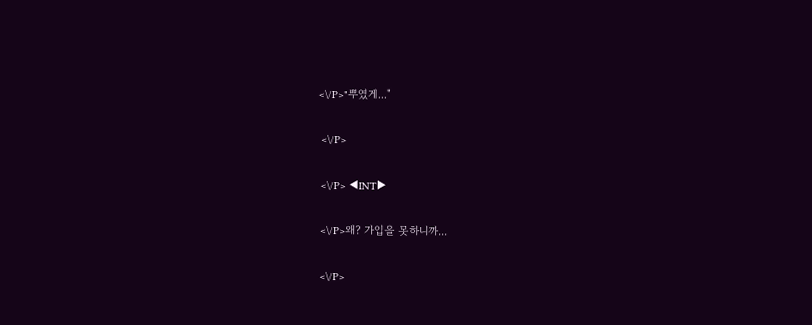<\/P>"뿌였게..."

 <\/P>

 <\/P> ◀INT▶

 <\/P>왜? 가입을 못하니까...

 <\/P>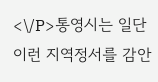<\/P>통영시는 일단 이런 지역정서를 감안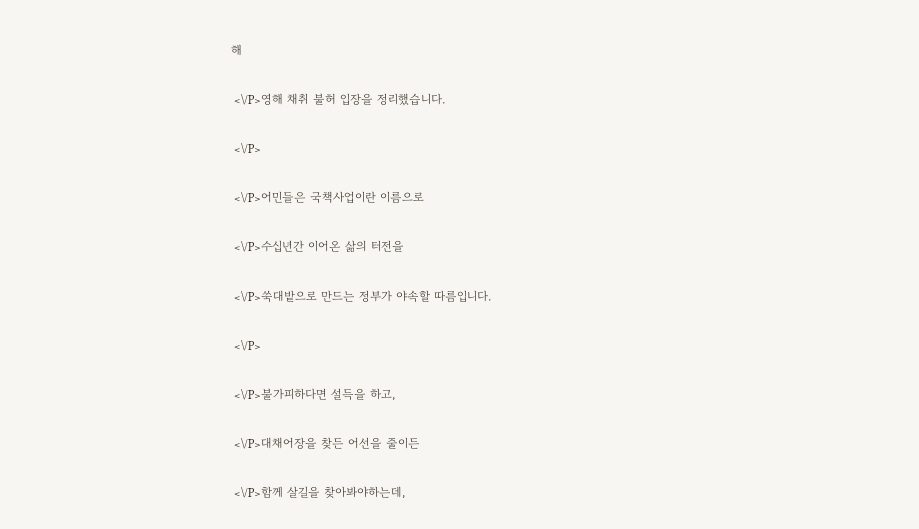해

 <\/P>영해 채취 불허 입장을 정리했습니다.

 <\/P>

 <\/P>어민들은 국책사업이란 이름으로

 <\/P>수십년간 이어온 삶의 터전을

 <\/P>쑥대밭으로 만드는 정부가 야속할 따름입니다.

 <\/P>

 <\/P>불가피하다면 설득을 하고,

 <\/P>대채어장을 찾든 어선을 줄이든

 <\/P>함께 살길을 찾아봐야하는데,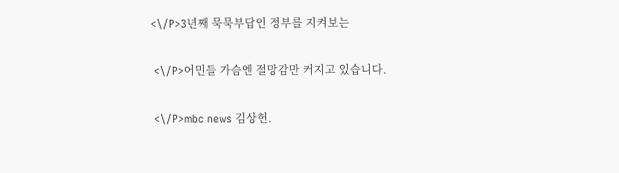<\/P>3년째 묵묵부답인 정부를 지켜보는

 <\/P>어민들 가슴엔 절망감만 커지고 있습니다.

 <\/P>mbc news 김상헌.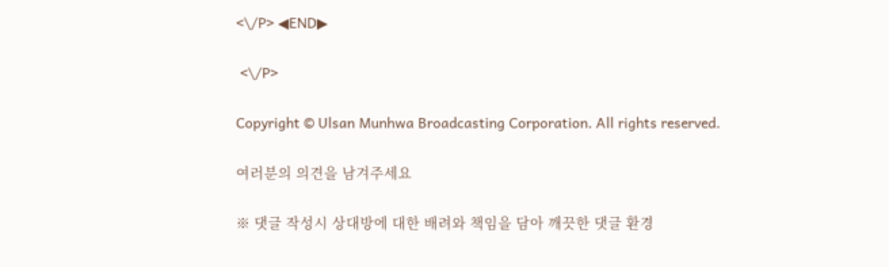<\/P> ◀END▶

 <\/P>

Copyright © Ulsan Munhwa Broadcasting Corporation. All rights reserved.

여러분의 의견을 남겨주세요

※ 댓글 작성시 상대방에 대한 배려와 책임을 담아 깨끗한 댓글 환경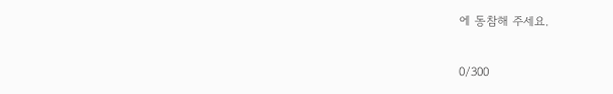에 동참해 주세요.

0/300